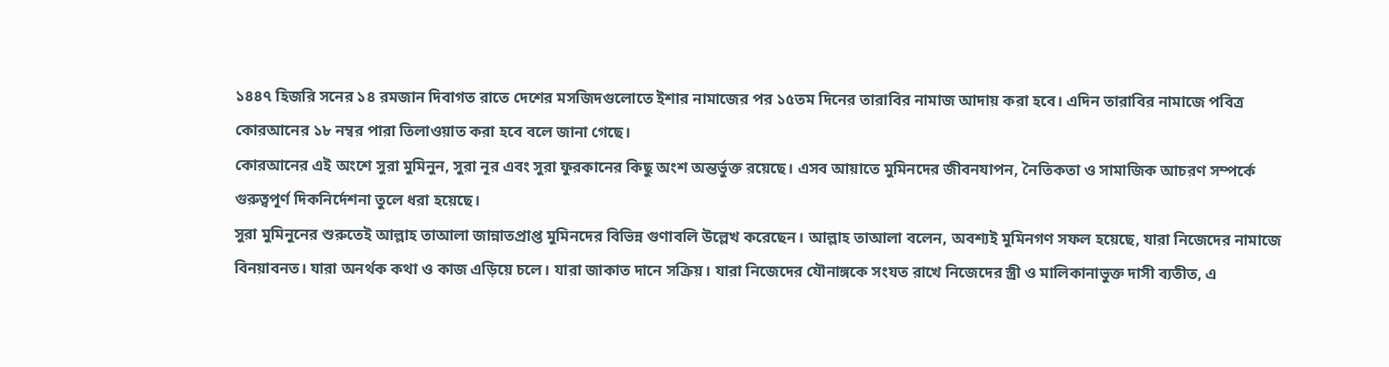১৪৪৭ হিজরি সনের ১৪ রমজান দিবাগত রাতে দেশের মসজিদগুলোতে ইশার নামাজের পর ১৫তম দিনের তারাবির নামাজ আদায় করা হবে। এদিন তারাবির নামাজে পবিত্র কোরআনের ১৮ নম্বর পারা তিলাওয়াত করা হবে বলে জানা গেছে।
কোরআনের এই অংশে সুরা মুমিনুন, সুরা নূর এবং সুরা ফুরকানের কিছু অংশ অন্তর্ভুক্ত রয়েছে। এসব আয়াতে মুমিনদের জীবনযাপন, নৈতিকতা ও সামাজিক আচরণ সম্পর্কে গুরুত্বপূর্ণ দিকনির্দেশনা তুলে ধরা হয়েছে।
সুরা মুমিনুনের শুরুতেই আল্লাহ তাআলা জান্নাতপ্রাপ্ত মুমিনদের বিভিন্ন গুণাবলি উল্লেখ করেছেন। আল্লাহ তাআলা বলেন, অবশ্যই মুমিনগণ সফল হয়েছে, যারা নিজেদের নামাজে বিনয়াবনত। যারা অনর্থক কথা ও কাজ এড়িয়ে চলে। যারা জাকাত দানে সক্রিয়। যারা নিজেদের যৌনাঙ্গকে সংযত রাখে নিজেদের স্ত্রী ও মালিকানাভুক্ত দাসী ব্যতীত, এ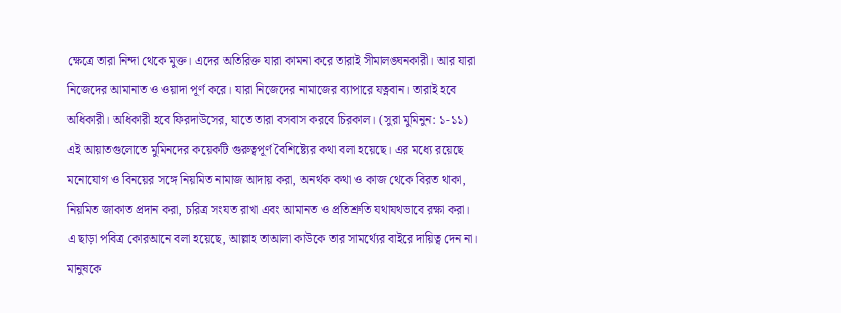ক্ষেত্রে তারা নিন্দা থেকে মুক্ত। এদের অতিরিক্ত যারা কামনা করে তারাই সীমালঙ্ঘনকারী। আর যারা নিজেদের আমানাত ও ওয়াদা পূর্ণ করে। যারা নিজেদের নামাজের ব্যাপারে যত্নবান। তারাই হবে অধিকারী। অধিকারী হবে ফিরদাউসের, যাতে তারা বসবাস করবে চিরকাল। (সুরা মুমিনুন: ১-১১)
এই আয়াতগুলোতে মুমিনদের কয়েকটি গুরুত্বপূর্ণ বৈশিষ্ট্যের কথা বলা হয়েছে। এর মধ্যে রয়েছে মনোযোগ ও বিনয়ের সঙ্গে নিয়মিত নামাজ আদায় করা, অনর্থক কথা ও কাজ থেকে বিরত থাকা, নিয়মিত জাকাত প্রদান করা, চরিত্র সংযত রাখা এবং আমানত ও প্রতিশ্রুতি যথাযথভাবে রক্ষা করা।
এ ছাড়া পবিত্র কোরআনে বলা হয়েছে, আল্লাহ তাআলা কাউকে তার সামর্থ্যের বাইরে দায়িত্ব দেন না। মানুষকে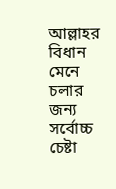আল্লাহর বিধান মেনে চলার জন্য সর্বোচ্চ চেষ্টা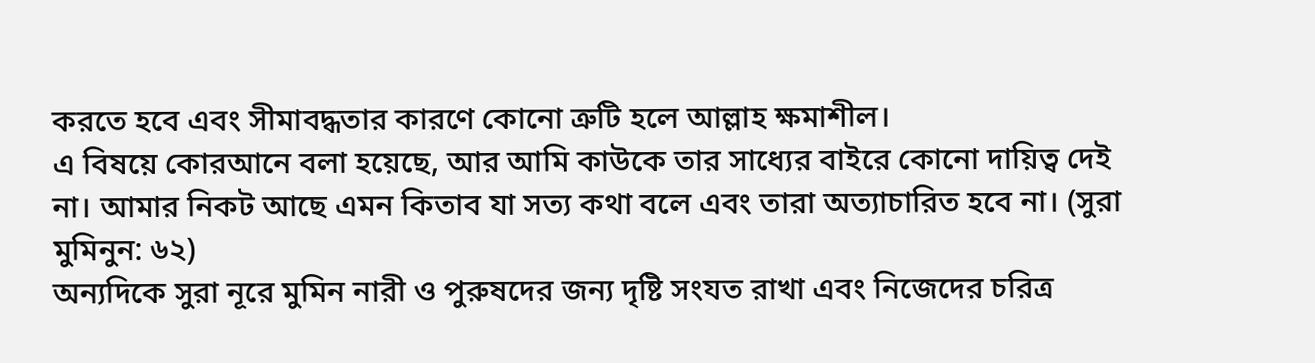করতে হবে এবং সীমাবদ্ধতার কারণে কোনো ত্রুটি হলে আল্লাহ ক্ষমাশীল।
এ বিষয়ে কোরআনে বলা হয়েছে, আর আমি কাউকে তার সাধ্যের বাইরে কোনো দায়িত্ব দেই না। আমার নিকট আছে এমন কিতাব যা সত্য কথা বলে এবং তারা অত্যাচারিত হবে না। (সুরা মুমিনুন: ৬২)
অন্যদিকে সুরা নূরে মুমিন নারী ও পুরুষদের জন্য দৃষ্টি সংযত রাখা এবং নিজেদের চরিত্র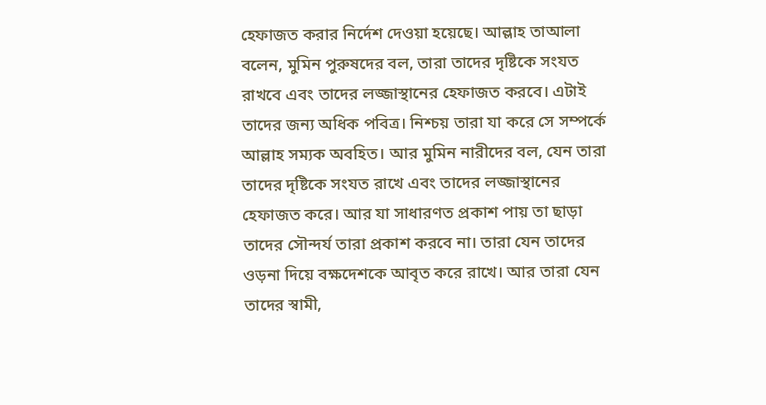হেফাজত করার নির্দেশ দেওয়া হয়েছে। আল্লাহ তাআলা বলেন, মুমিন পুরুষদের বল, তারা তাদের দৃষ্টিকে সংযত রাখবে এবং তাদের লজ্জাস্থানের হেফাজত করবে। এটাই তাদের জন্য অধিক পবিত্র। নিশ্চয় তারা যা করে সে সম্পর্কে আল্লাহ সম্যক অবহিত। আর মুমিন নারীদের বল, যেন তারা তাদের দৃষ্টিকে সংযত রাখে এবং তাদের লজ্জাস্থানের হেফাজত করে। আর যা সাধারণত প্রকাশ পায় তা ছাড়া তাদের সৌন্দর্য তারা প্রকাশ করবে না। তারা যেন তাদের ওড়না দিয়ে বক্ষদেশকে আবৃত করে রাখে। আর তারা যেন তাদের স্বামী,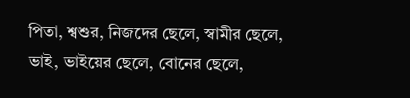পিতা, শ্বশুর, নিজদের ছেলে, স্বামীর ছেলে, ভাই, ভাইয়ের ছেলে, বোনের ছেলে,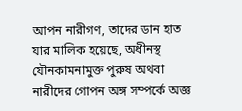আপন নারীগণ, তাদের ডান হাত যার মালিক হয়েছে, অধীনস্থ যৌনকামনামুক্ত পুরুষ অথবা নারীদের গোপন অঙ্গ সম্পর্কে অজ্ঞ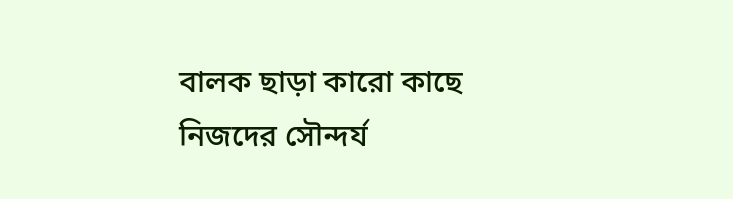বালক ছাড়া কারো কাছে নিজদের সৌন্দর্য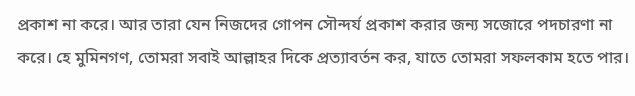প্রকাশ না করে। আর তারা যেন নিজদের গোপন সৌন্দর্য প্রকাশ করার জন্য সজোরে পদচারণা না করে। হে মুমিনগণ, তোমরা সবাই আল্লাহর দিকে প্রত্যাবর্তন কর, যাতে তোমরা সফলকাম হতে পার।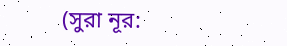(সুরা নূর: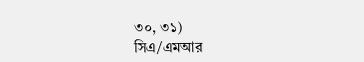৩০, ৩১)
সিএ/এমআর